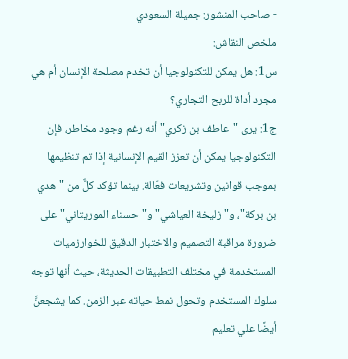- صاحب المنشور: جميلة السعودي
ملخص النقاش:
س1: هل يمكن للتكنولوجيا أن تخدم مصلحة الإنسان أم هي مجرد أداة للربح التجاري؟
ج1: يرى "عاطف بن زكري" أنه رغم وجود مخاطر، فإن التكنولوجيا يمكن أن تعزز القيم الإنسانية إذا تم تنظيمها بموجب قوانين وتشريعات فعّالة. بينما تؤكد كلٌّ من "هدي بن بركة"، و"زليخة العياشي" و"حسناء الموريتاني" على ضرورة مراقبة التصميم والاختبار الدقيق للخوارزميات المستخدمة في مختلف التطبيقات الحديثة، حيث أنها توجه سلوك المستخدم وتحول نمط حياته عبر الزمن. كما يشجعنَّ أيضًا علي تعليم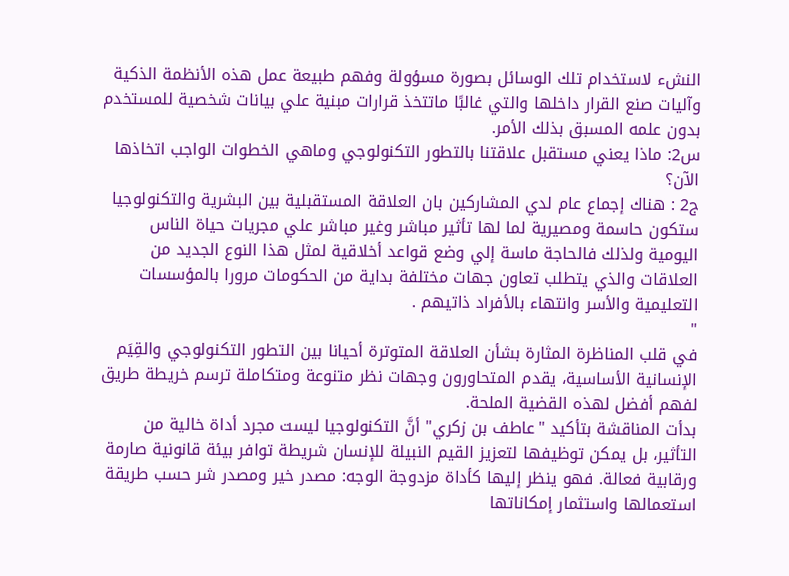النشء لاستخدام تلك الوسائل بصورة مسؤولة وفهم طبيعة عمل هذه الأنظمة الذكية وآليات صنع القرار داخلها والتي غالبًا ماتتخذ قرارات مبنية علي بيانات شخصية للمستخدم بدون علمه المسبق بذلك الأمر.
س2: ماذا يعني مستقبل علاقتنا بالتطور التكنولوجي وماهي الخطوات الواجب اتخاذها الآن؟
ج2 : هناك إجماع عام لدي المشاركين بان العلاقة المستقبلية بين البشرية والتكنولوجيا ستكون حاسمة ومصيرية لما لها تأثير مباشر وغير مباشر علي مجريات حياة الناس اليومية ولذلك فالحاجة ماسة إلي وضع قواعد أخلاقية لمثل هذا النوع الجديد من العلاقات والذي يتطلب تعاون جهات مختلفة بداية من الحكومات مرورا بالمؤسسات التعليمية والأسر وانتهاء بالأفراد ذاتيهم .
"
في قلب المناظرة المثارة بشأن العلاقة المتوترة أحيانا بين التطور التكنولوجي والقِيَم الإنسانية الأساسية، يقدم المتحاورون وجهات نظر متنوعة ومتكاملة ترسم خريطة طريق لفهم أفضل لهذه القضية الملحة.
بدأت المناقشة بتأكيد "عاطف بن زكري" أنَّ التكنولوجيا ليست مجرد أداة خالية من التأثير، بل يمكن توظيفها لتعزيز القيم النبيلة للإنسان شريطة توافر بيئة قانونية صارمة ورقابية فعالة. فهو ينظر إليها كأداة مزدوجة الوجه: مصدر خير ومصدر شر حسب طريقة استعمالها واستثمار إمكاناتها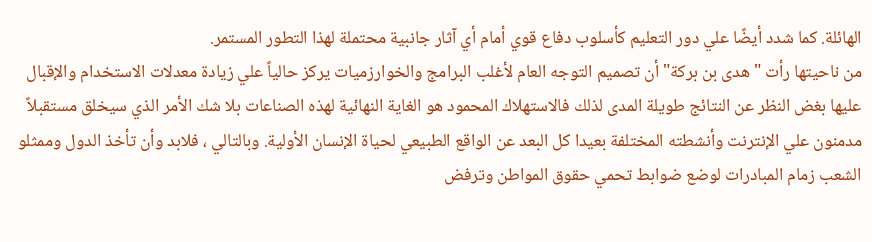الهائلة. كما شدد أيضًا علي دور التعليم كأسلوب دفاع قوي أمام أي آثار جانبية محتملة لهذا التطور المستمر.
من ناحيتها رأت "هدى بن بركة" أن تصميم التوجه العام لأغلب البرامج والخوارزميات يركز حالياً علي زيادة معدلات الاستخدام والإقبال عليها بغض النظر عن النتائج طويلة المدى لذلك فالاستهلاك المحمود هو الغاية النهائية لهذه الصناعات بلا شك الأمر الذي سيخلق مستقبلاً مدمنون علي الإنترنت وأنشطته المختلفة بعيدا كل البعد عن الواقع الطبيعي لحياة الإنسان الأولية. وبالتالي ، فلابد وأن تأخذ الدول وممثلو الشعب زمام المبادرات لوضع ضوابط تحمي حقوق المواطن وترفض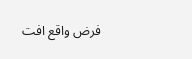فرض واقع افت